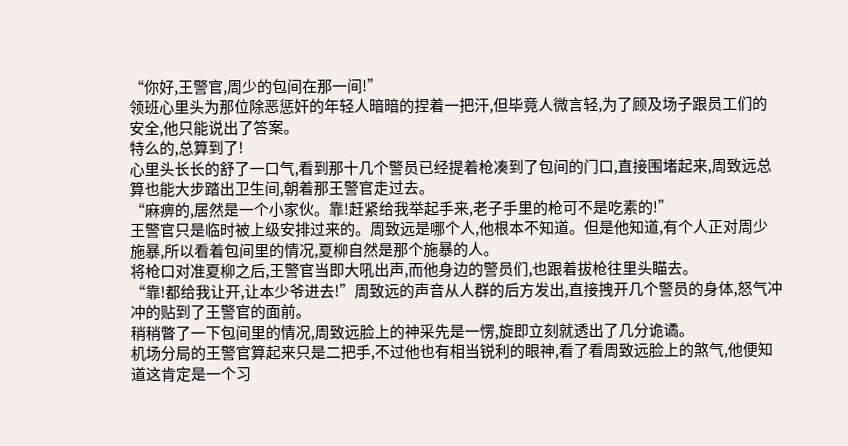“你好,王警官,周少的包间在那一间!”
领班心里头为那位除恶惩奸的年轻人暗暗的捏着一把汗,但毕竟人微言轻,为了顾及场子跟员工们的安全,他只能说出了答案。
特么的,总算到了!
心里头长长的舒了一口气,看到那十几个警员已经提着枪凑到了包间的门口,直接围堵起来,周致远总算也能大步踏出卫生间,朝着那王警官走过去。
“麻痹的,居然是一个小家伙。靠!赶紧给我举起手来,老子手里的枪可不是吃素的!”
王警官只是临时被上级安排过来的。周致远是哪个人,他根本不知道。但是他知道,有个人正对周少施暴,所以看着包间里的情况,夏柳自然是那个施暴的人。
将枪口对准夏柳之后,王警官当即大吼出声,而他身边的警员们,也跟着拔枪往里头瞄去。
“靠!都给我让开,让本少爷进去!”周致远的声音从人群的后方发出,直接拽开几个警员的身体,怒气冲冲的贴到了王警官的面前。
稍稍瞥了一下包间里的情况,周致远脸上的神采先是一愣,旋即立刻就透出了几分诡谲。
机场分局的王警官算起来只是二把手,不过他也有相当锐利的眼神,看了看周致远脸上的煞气,他便知道这肯定是一个习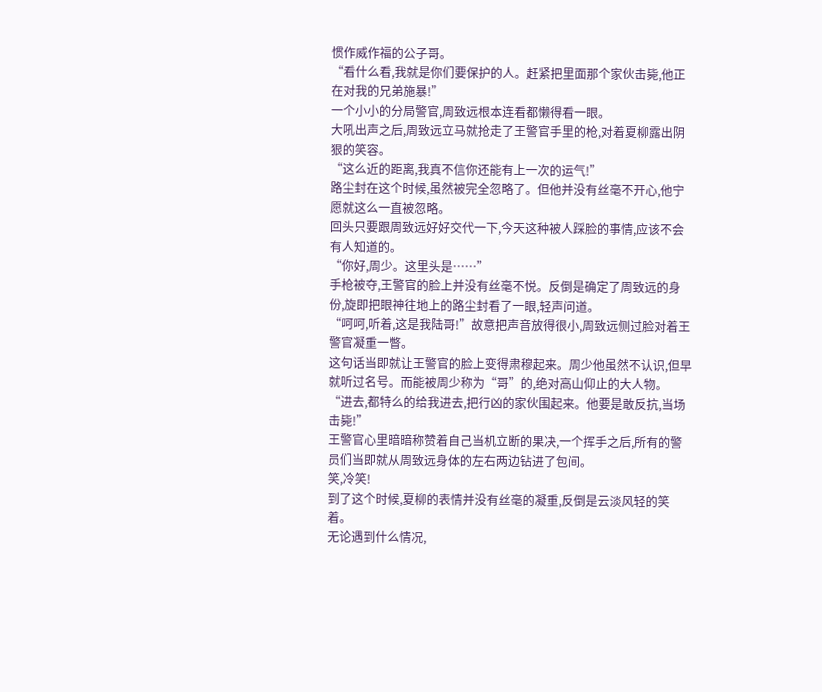惯作威作福的公子哥。
“看什么看,我就是你们要保护的人。赶紧把里面那个家伙击毙,他正在对我的兄弟施暴!”
一个小小的分局警官,周致远根本连看都懒得看一眼。
大吼出声之后,周致远立马就抢走了王警官手里的枪,对着夏柳露出阴狠的笑容。
“这么近的距离,我真不信你还能有上一次的运气!”
路尘封在这个时候,虽然被完全忽略了。但他并没有丝毫不开心,他宁愿就这么一直被忽略。
回头只要跟周致远好好交代一下,今天这种被人踩脸的事情,应该不会有人知道的。
“你好,周少。这里头是……”
手枪被夺,王警官的脸上并没有丝毫不悦。反倒是确定了周致远的身份,旋即把眼神往地上的路尘封看了一眼,轻声问道。
“呵呵,听着,这是我陆哥!”故意把声音放得很小,周致远侧过脸对着王警官凝重一瞥。
这句话当即就让王警官的脸上变得肃穆起来。周少他虽然不认识,但早就听过名号。而能被周少称为“哥”的,绝对高山仰止的大人物。
“进去,都特么的给我进去,把行凶的家伙围起来。他要是敢反抗,当场击毙!”
王警官心里暗暗称赞着自己当机立断的果决,一个挥手之后,所有的警员们当即就从周致远身体的左右两边钻进了包间。
笑,冷笑!
到了这个时候,夏柳的表情并没有丝毫的凝重,反倒是云淡风轻的笑着。
无论遇到什么情况,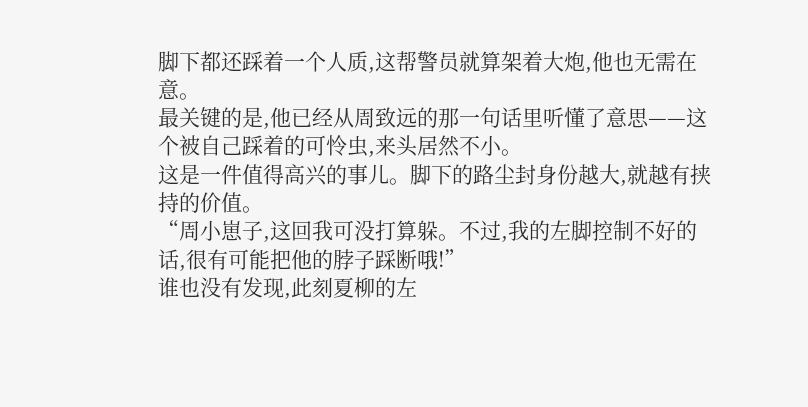脚下都还踩着一个人质,这帮警员就算架着大炮,他也无需在意。
最关键的是,他已经从周致远的那一句话里听懂了意思——这个被自己踩着的可怜虫,来头居然不小。
这是一件值得高兴的事儿。脚下的路尘封身份越大,就越有挟持的价值。
“周小崽子,这回我可没打算躲。不过,我的左脚控制不好的话,很有可能把他的脖子踩断哦!”
谁也没有发现,此刻夏柳的左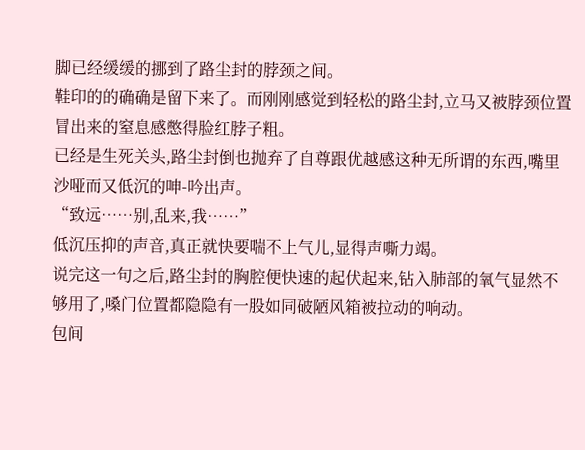脚已经缓缓的挪到了路尘封的脖颈之间。
鞋印的的确确是留下来了。而刚刚感觉到轻松的路尘封,立马又被脖颈位置冒出来的窒息感憋得脸红脖子粗。
已经是生死关头,路尘封倒也抛弃了自尊跟优越感这种无所谓的东西,嘴里沙哑而又低沉的呻-吟出声。
“致远……别,乱来,我……”
低沉压抑的声音,真正就快要喘不上气儿,显得声嘶力竭。
说完这一句之后,路尘封的胸腔便快速的起伏起来,钻入肺部的氧气显然不够用了,嗓门位置都隐隐有一股如同破陋风箱被拉动的响动。
包间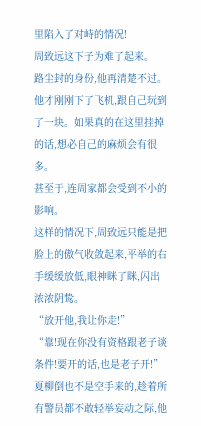里陷入了对峙的情况!
周致远这下子为难了起来。
路尘封的身份,他再清楚不过。他才刚刚下了飞机,跟自己玩到了一块。如果真的在这里挂掉的话,想必自己的麻烦会有很多。
甚至于,连周家都会受到不小的影响。
这样的情况下,周致远只能是把脸上的傲气收敛起来,平举的右手缓缓放低,眼神眯了眯,闪出浓浓阴鸷。
“放开他,我让你走!”
“靠!现在你没有资格跟老子谈条件!要开的话,也是老子开!”
夏柳倒也不是空手来的,趁着所有警员都不敢轻举妄动之际,他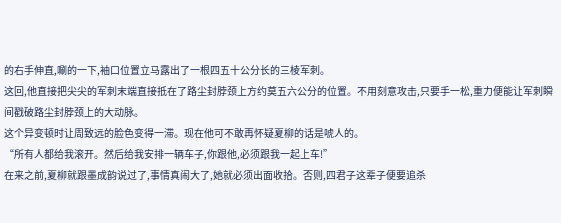的右手伸直,唰的一下,袖口位置立马露出了一根四五十公分长的三棱军刺。
这回,他直接把尖尖的军刺末端直接抵在了路尘封脖颈上方约莫五六公分的位置。不用刻意攻击,只要手一松,重力便能让军刺瞬间戳破路尘封脖颈上的大动脉。
这个异变顿时让周致远的脸色变得一滞。现在他可不敢再怀疑夏柳的话是唬人的。
“所有人都给我滚开。然后给我安排一辆车子,你跟他,必须跟我一起上车!”
在来之前,夏柳就跟墨成韵说过了,事情真闹大了,她就必须出面收拾。否则,四君子这辈子便要追杀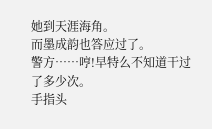她到天涯海角。
而墨成韵也答应过了。
警方……哼!早特么不知道干过了多少次。
手指头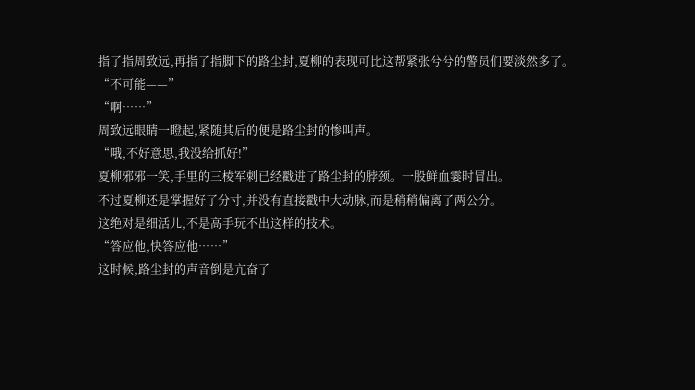指了指周致远,再指了指脚下的路尘封,夏柳的表现可比这帮紧张兮兮的警员们要淡然多了。
“不可能——”
“啊……”
周致远眼睛一瞪起,紧随其后的便是路尘封的惨叫声。
“哦,不好意思,我没给抓好!”
夏柳邪邪一笑,手里的三棱军刺已经戳进了路尘封的脖颈。一股鲜血霎时冒出。
不过夏柳还是掌握好了分寸,并没有直接戳中大动脉,而是稍稍偏离了两公分。
这绝对是细活儿,不是高手玩不出这样的技术。
“答应他,快答应他……”
这时候,路尘封的声音倒是亢奋了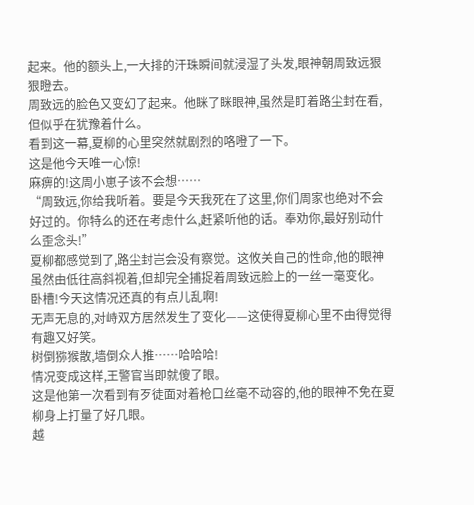起来。他的额头上,一大排的汗珠瞬间就浸湿了头发,眼神朝周致远狠狠瞪去。
周致远的脸色又变幻了起来。他眯了眯眼神,虽然是盯着路尘封在看,但似乎在犹豫着什么。
看到这一幕,夏柳的心里突然就剧烈的咯噔了一下。
这是他今天唯一心惊!
麻痹的!这周小崽子该不会想……
“周致远,你给我听着。要是今天我死在了这里,你们周家也绝对不会好过的。你特么的还在考虑什么,赶紧听他的话。奉劝你,最好别动什么歪念头!”
夏柳都感觉到了,路尘封岂会没有察觉。这攸关自己的性命,他的眼神虽然由低往高斜视着,但却完全捕捉着周致远脸上的一丝一毫变化。
卧槽!今天这情况还真的有点儿乱啊!
无声无息的,对峙双方居然发生了变化——这使得夏柳心里不由得觉得有趣又好笑。
树倒猕猴散,墙倒众人推……哈哈哈!
情况变成这样,王警官当即就傻了眼。
这是他第一次看到有歹徒面对着枪口丝毫不动容的,他的眼神不免在夏柳身上打量了好几眼。
越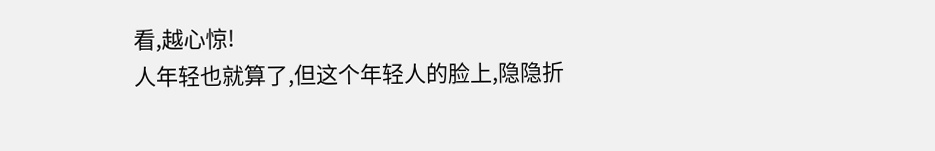看,越心惊!
人年轻也就算了,但这个年轻人的脸上,隐隐折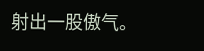射出一股傲气。